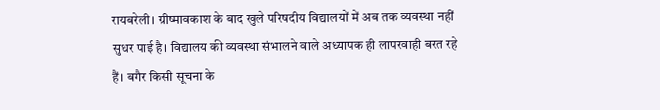रायबरेली। ग्रीष्मावकाश के बाद खुले परिषदीय विद्यालयों में अब तक व्यवस्था नहीं सुधर पाई है। विद्यालय की व्यवस्था संभालने वाले अध्यापक ही लापरवाही बरत रहे हैं। बगैर किसी सूचना के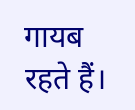गायब रहते हैं।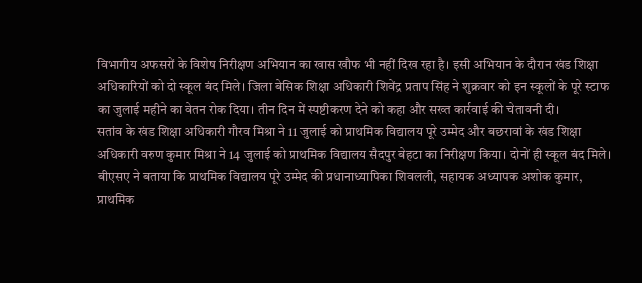विभागीय अफसरों के विशेष निरीक्षण अभियान का खास खौफ भी नहीं दिख रहा है। इसी अभियान के दौरान खंड शिक्षा अधिकारियों को दो स्कूल बंद मिले। जिला बेसिक शिक्षा अधिकारी शिवेंद्र प्रताप सिंह ने शुक्रवार को इन स्कूलों के पूरे स्टाफ का जुलाई महीने का वेतन रोक दिया। तीन दिन में स्पष्टीकरण देने को कहा और सख्त कार्रवाई की चेतावनी दी।
सतांव के खंड शिक्षा अधिकारी गौरव मिश्रा ने 11 जुलाई को प्राथमिक विद्यालय पूरे उम्मेद और बछरावां के खंड शिक्षा अधिकारी वरुण कुमार मिश्रा ने 14 जुलाई को प्राथमिक विद्यालय सैदपुर बेहटा का निरीक्षण किया। दोनों ही स्कूल बंद मिले। बीएसए ने बताया कि प्राथमिक विद्यालय पूरे उम्मेद की प्रधानाध्यापिका शिवलली, सहायक अध्यापक अशोक कुमार, प्राथमिक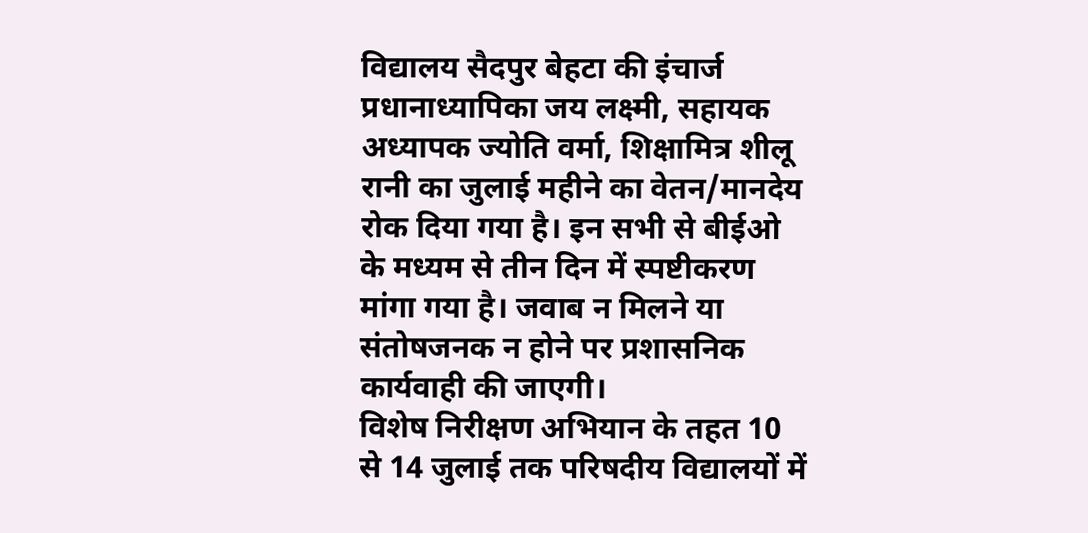विद्यालय सैदपुर बेहटा की इंचार्ज प्रधानाध्यापिका जय लक्ष्मी, सहायक अध्यापक ज्योति वर्मा, शिक्षामित्र शीलू रानी का जुलाई महीने का वेतन/मानदेय रोक दिया गया है। इन सभी से बीईओ के मध्यम से तीन दिन में स्पष्टीकरण मांगा गया है। जवाब न मिलने या संतोषजनक न होने पर प्रशासनिक कार्यवाही की जाएगी।
विशेष निरीक्षण अभियान के तहत 10 से 14 जुलाई तक परिषदीय विद्यालयों में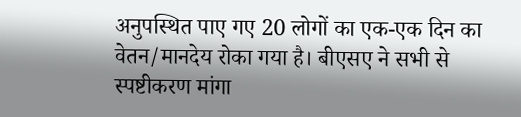अनुपस्थित पाए गए 20 लोगों का एक-एक दिन का वेतन/मानदेय रोका गया है। बीएसए ने सभी से स्पष्टीकरण मांगा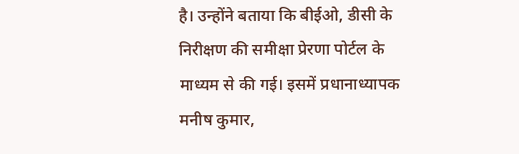है। उन्होंने बताया कि बीईओ, डीसी के निरीक्षण की समीक्षा प्रेरणा पोर्टल के माध्यम से की गई। इसमें प्रधानाध्यापक मनीष कुमार,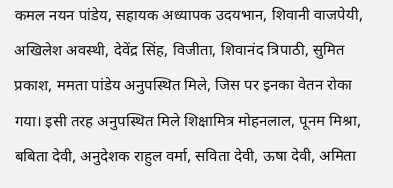कमल नयन पांडेय, सहायक अध्यापक उदयभान, शिवानी वाजपेयी, अखिलेश अवस्थी, देवेंद्र सिंह, विजीता, शिवानंद त्रिपाठी, सुमित प्रकाश, ममता पांडेय अनुपस्थित मिले, जिस पर इनका वेतन रोका गया। इसी तरह अनुपस्थित मिले शिक्षामित्र मोहनलाल, पूनम मिश्रा, बबिता देवी, अनुदेशक राहुल वर्मा, सविता देवी, ऊषा देवी, अमिता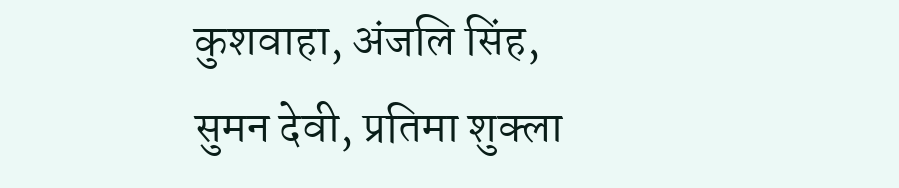कुशवाहा, अंजलि सिंह, सुमन देवी, प्रतिमा शुक्ला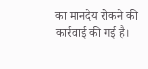का मानदेय रोकने की कार्रवाई की गई है।